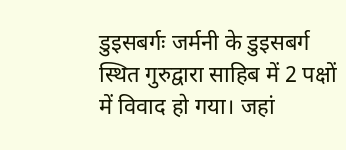डुइसबर्गः जर्मनी के डुइसबर्ग स्थित गुरुद्वारा साहिब में 2 पक्षों में विवाद हो गया। जहां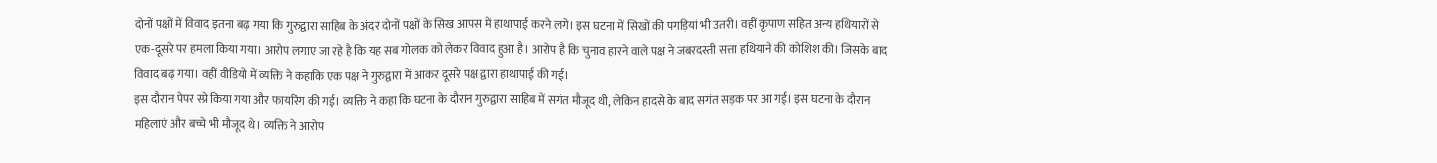दोनों पक्षों में विवाद इतना बढ़ गया कि गुरुद्वारा साहिब के अंदर दोनों पक्षों के सिख आपस में हाथापाई करने लगे। इस घटना में सिखों की पगड़ियां भी उतरी। वहीं कृपाण सहित अन्य हथियारों से एक-दूसरे पर हमला किया गया। आरोप लगाए जा रहे है कि यह सब गोलक को लेकर विवाद हुआ है। आरोप है कि चुनाव हारने वाले पक्ष ने जबरदस्ती सत्ता हथियाने की कोशिश की। जिसके बाद विवाद बढ़ गया। वहीं वीडियो में व्यक्ति ने कहाकि एक पक्ष ने गुरुद्वारा में आकर दूसरे पक्ष द्वारा हाथापाई की गई।
इस दौरान पेपर स्प्रे किया गया और फायरिंग की गई। व्यक्ति ने कहा कि घटना के दौरान गुरुद्वारा साहिब में सगंत मौजूद थी, लेकिन हादसे के बाद सगंत सड़क पर आ गई। इस घटना के दौरान महिलाएं और बच्चे भी मौजूद थे। व्यक्ति ने आरोप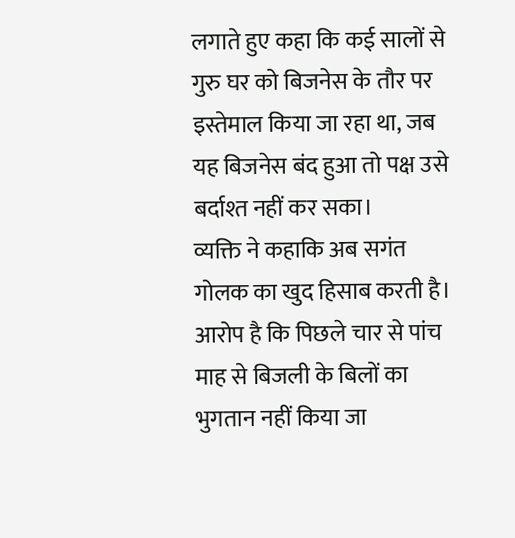लगाते हुए कहा कि कई सालों से गुरु घर को बिजनेस के तौर पर इस्तेमाल किया जा रहा था, जब यह बिजनेस बंद हुआ तो पक्ष उसे बर्दाश्त नहीं कर सका।
व्यक्ति ने कहाकि अब सगंत गोलक का खुद हिसाब करती है। आरोप है कि पिछले चार से पांच माह से बिजली के बिलों का भुगतान नहीं किया जा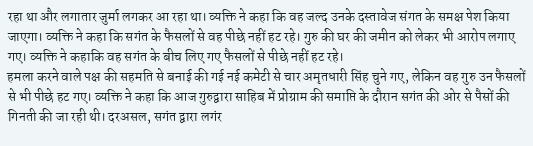रहा था और लगातार जुर्मा लगकर आ रहा था। व्यक्ति ने कहा कि वह जल्द उनके दस्तावेज संगत के समक्ष पेश किया जाएगा। व्यक्ति ने कहा कि सगंत के फैसलों से वह पीछे नहीं हट रहे। गुरु की घर की जमीन को लेकर भी आरोप लगाए गए। व्यक्ति ने कहाकि वह सगंत के बीच लिए गए फैसलों से पीछे नहीं हट रहे।
हमला करने वाले पक्ष की सहमति से बनाई की गई नई कमेटी से चार अमृतधारी सिंह चुने गए, लेकिन वह गुरु उन फैसलों से भी पीछे हट गए। व्यक्ति ने कहा कि आज गुरुद्वारा साहिब में प्रोग्राम की समाप्ति के दौरान सगंत की ओर से पैसों की गिनती की जा रही थी। दरअसल, सगंत द्वारा लगंर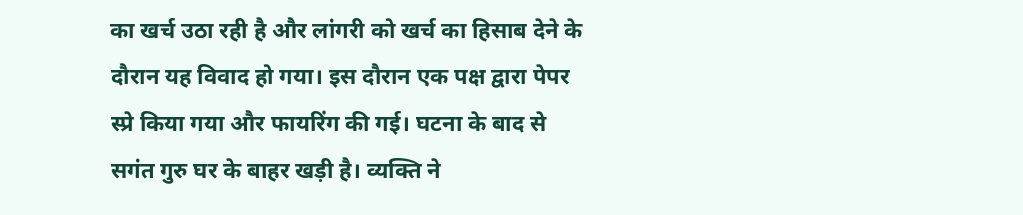का खर्च उठा रही है और लांगरी को खर्च का हिसाब देने के दौरान यह विवाद हो गया। इस दौरान एक पक्ष द्वारा पेपर स्प्रे किया गया और फायरिंग की गई। घटना के बाद से सगंत गुरु घर के बाहर खड़ी है। व्यक्ति ने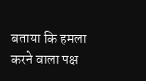बताया कि हमला करने वाला पक्ष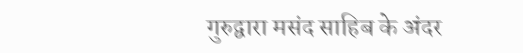गुरुद्वारा मसंद साहिब के अंदर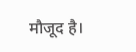मौजूद है।